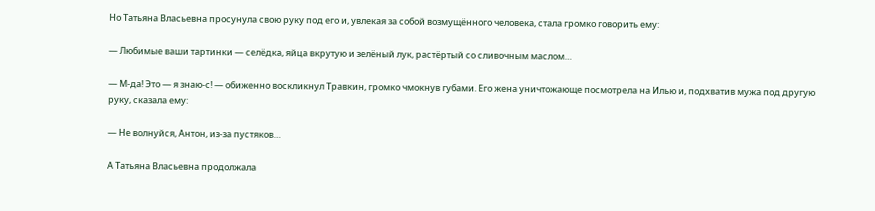Но Татьяна Власьевна просунула свою руку под его и, увлекая за собой возмущённого человека, стала громко говорить ему:

— Любимые ваши тартинки — селёдка, яйца вкрутую и зелёный лук, растёртый со сливочным маслом…

— М-да! Это — я знаю-с! — обиженно воскликнул Травкин, громко чмокнув губами. Его жена уничтожающе посмотрела на Илью и, подхватив мужа под другую руку, сказала ему:

— Не волнуйся, Антон, из-за пустяков…

А Татьяна Власьевна продолжала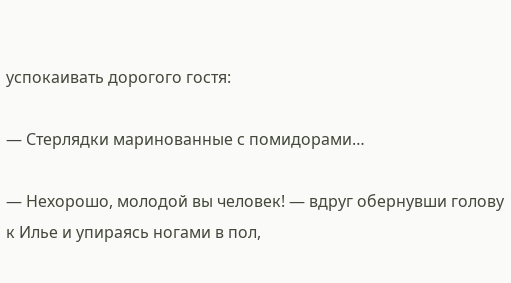успокаивать дорогого гостя:

— Стерлядки маринованные с помидорами…

— Нехорошо, молодой вы человек! — вдруг обернувши голову к Илье и упираясь ногами в пол,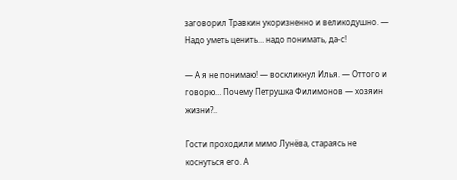заговорил Травкин укоризненно и великодушно. — Надо уметь ценить… надо понимать, да-с!

— А я не понимаю! — воскликнул Илья. — Оттого и говорю… Почему Петрушка Филимонов — хозяин жизни?..

Гости проходили мимо Лунёва, стараясь не коснуться его. А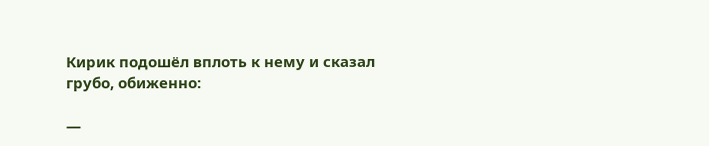Кирик подошёл вплоть к нему и сказал грубо, обиженно:

—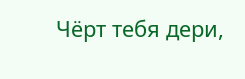Чёрт тебя дери,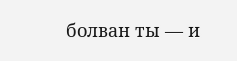болван ты — и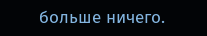больше ничего.